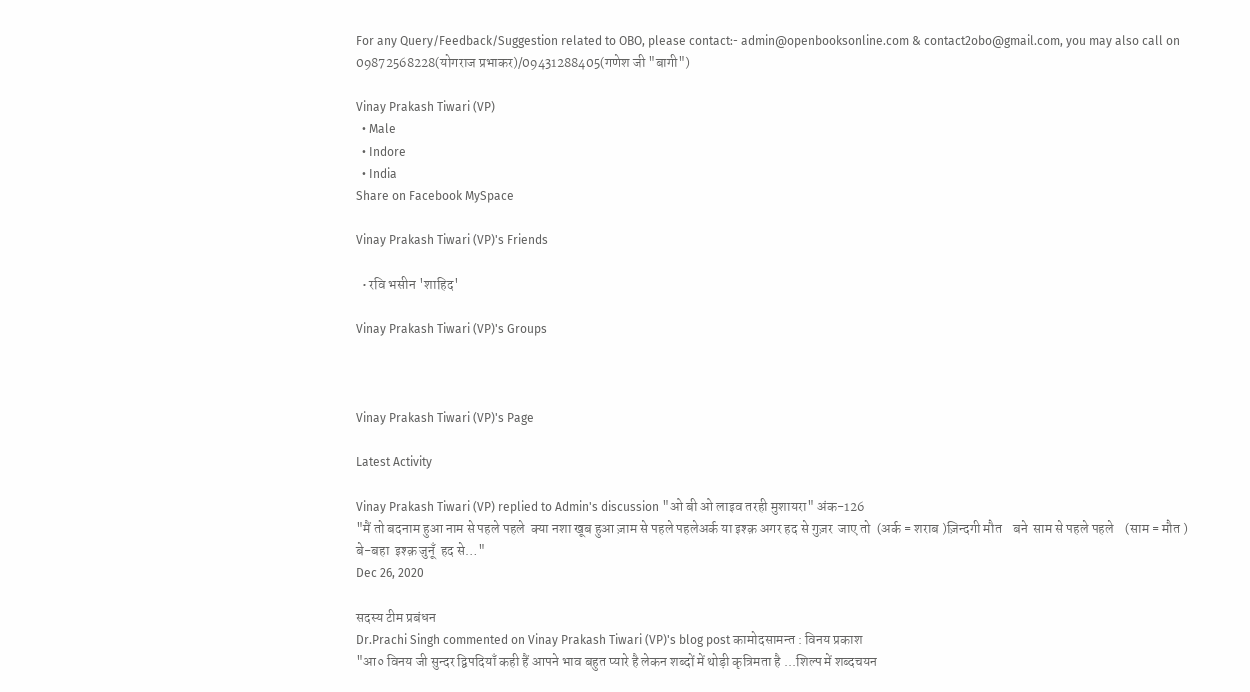For any Query/Feedback/Suggestion related to OBO, please contact:- admin@openbooksonline.com & contact2obo@gmail.com, you may also call on 09872568228(योगराज प्रभाकर)/09431288405(गणेश जी "बागी")

Vinay Prakash Tiwari (VP)
  • Male
  • Indore
  • India
Share on Facebook MySpace

Vinay Prakash Tiwari (VP)'s Friends

  • रवि भसीन 'शाहिद'

Vinay Prakash Tiwari (VP)'s Groups



Vinay Prakash Tiwari (VP)'s Page

Latest Activity

Vinay Prakash Tiwari (VP) replied to Admin's discussion "ओ बी ओ लाइव तरही मुशायरा" अंक-126
"मैं तो बदनाम हुआ नाम से पहले पहले  क्या नशा खूब हुआ ज़ाम से पहले पहलेअर्क या इश्क़ अगर हद से गुज़र  जाए तो  (अर्क = शराब )ज़िन्दगी मौत    बने  साम से पहले पहले    (साम = मौत ) बे-बहा  इश्क़ जुनूँ  हद से…"
Dec 26, 2020

सदस्य टीम प्रबंधन
Dr.Prachi Singh commented on Vinay Prakash Tiwari (VP)'s blog post कामोदसामन्त : विनय प्रकाश
"आ० विनय जी सुन्दर द्विपदियाँ कही हैं आपने भाव बहुत प्यारे है लेकन शब्दों में थोड़ी कृत्रिमता है ...शिल्प में शब्दचयन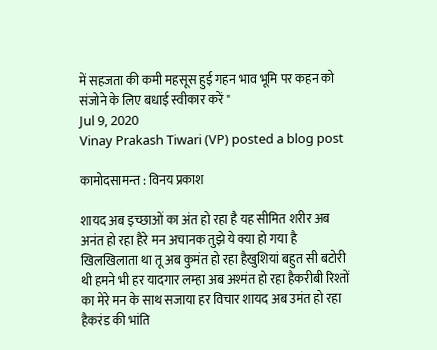में सहजता की कमी महसूस हुई गहन भाव भूमि पर कहन को संजोने के लिए बधाई स्वीकार करें "
Jul 9, 2020
Vinay Prakash Tiwari (VP) posted a blog post

कामोदसामन्त : विनय प्रकाश

शायद अब इच्छाओं का अंत हो रहा है यह सीमित शरीर अब अनंत हो रहा हैरे मन अचानक तुझे ये क्या हो गया है खिलखिलाता था तू अब कुमंत हो रहा हैखुशियां बहुत सी बटोरी थी हमने भी हर यादगार लम्हा अब अश्मंत हो रहा हैकरीबी रिश्तों का मेरे मन के साथ सजाया हर विचार शायद अब उमंत हो रहा हैकरंड की भांति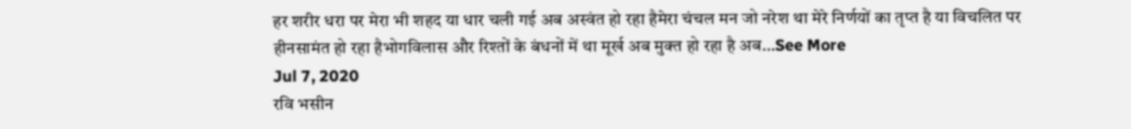हर शरीर धरा पर मेरा भी शहद या धार चली गई अब अस्वंत हो रहा हैमेरा चंचल मन जो नरेश था मेरे निर्णयों का तृप्त है या विचलित पर हीनसामंत हो रहा हैभोगविलास और रिश्तों के बंधनों में था मूर्ख अब मुक्त हो रहा है अब…See More
Jul 7, 2020
रवि भसीन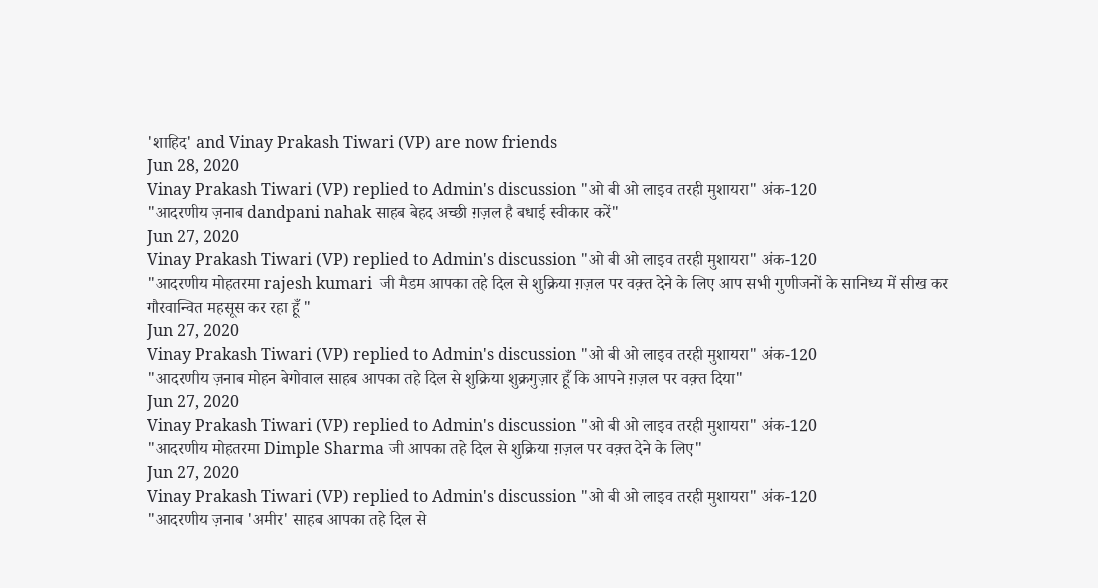'शाहिद' and Vinay Prakash Tiwari (VP) are now friends
Jun 28, 2020
Vinay Prakash Tiwari (VP) replied to Admin's discussion "ओ बी ओ लाइव तरही मुशायरा" अंक-120
"आदरणीय ज़नाब dandpani nahak साहब बेहद अच्छी ग़ज़ल है बधाई स्वीकार करें"
Jun 27, 2020
Vinay Prakash Tiwari (VP) replied to Admin's discussion "ओ बी ओ लाइव तरही मुशायरा" अंक-120
"आदरणीय मोहतरमा rajesh kumari  जी मैडम आपका तहे दिल से शुक्रिया ग़ज़ल पर वक़्त देने के लिए आप सभी गुणीजनों के सानिध्य में सीख कर गौरवान्वित महसूस कर रहा हूँ "
Jun 27, 2020
Vinay Prakash Tiwari (VP) replied to Admin's discussion "ओ बी ओ लाइव तरही मुशायरा" अंक-120
"आदरणीय ज़नाब मोहन बेगोवाल साहब आपका तहे दिल से शुक्रिया शुक्रगुज़ार हूँ कि आपने ग़ज़ल पर वक़्त दिया"
Jun 27, 2020
Vinay Prakash Tiwari (VP) replied to Admin's discussion "ओ बी ओ लाइव तरही मुशायरा" अंक-120
"आदरणीय मोहतरमा Dimple Sharma जी आपका तहे दिल से शुक्रिया ग़ज़ल पर वक़्त देने के लिए"
Jun 27, 2020
Vinay Prakash Tiwari (VP) replied to Admin's discussion "ओ बी ओ लाइव तरही मुशायरा" अंक-120
"आदरणीय ज़नाब 'अमीर' साहब आपका तहे दिल से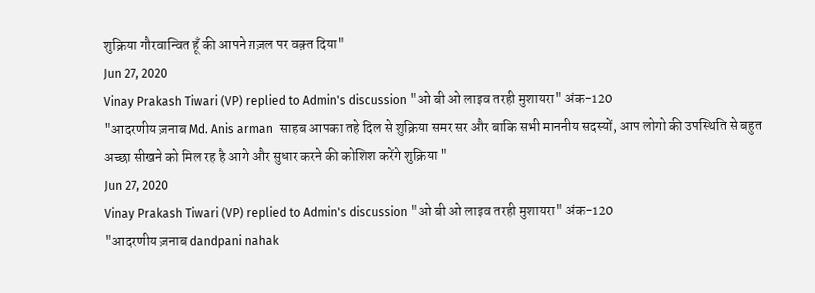शुक्रिया गौरवान्वित हूँ की आपने ग़ज़ल पर वक़्त दिया"
Jun 27, 2020
Vinay Prakash Tiwari (VP) replied to Admin's discussion "ओ बी ओ लाइव तरही मुशायरा" अंक-120
"आदरणीय ज़नाब Md. Anis arman  साहब आपका तहे दिल से शुक्रिया समर सर और बाकि सभी माननीय सदस्यों, आप लोगो की उपस्थिति से बहुत अच्छा सीखने को मिल रह है आगे और सुधार करने की कोशिश करेंगे शुक्रिया "
Jun 27, 2020
Vinay Prakash Tiwari (VP) replied to Admin's discussion "ओ बी ओ लाइव तरही मुशायरा" अंक-120
"आदरणीय ज़नाब dandpani nahak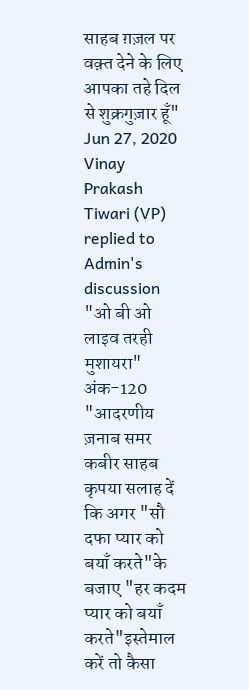साहब ग़ज़ल पर वक़्त देने के लिए आपका तहे दिल से शुक्रगुज़ार हूँ"
Jun 27, 2020
Vinay Prakash Tiwari (VP) replied to Admin's discussion "ओ बी ओ लाइव तरही मुशायरा" अंक-120
"आदरणीय ज़नाब समर कबीर साहब कृपया सलाह दें कि अगर "सौ दफा प्यार को बयाँ करते"के बजाए "हर कदम प्यार को बयाँ करते"इस्तेमाल करें तो कैसा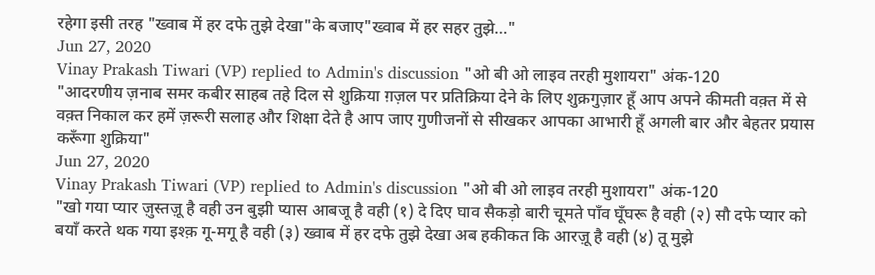रहेगा इसी तरह "ख्वाब में हर दफे तुझे देखा"के बजाए"ख्वाब में हर सहर तुझे…"
Jun 27, 2020
Vinay Prakash Tiwari (VP) replied to Admin's discussion "ओ बी ओ लाइव तरही मुशायरा" अंक-120
"आदरणीय ज़नाब समर कबीर साहब तहे दिल से शुक्रिया ग़ज़ल पर प्रतिक्रिया देने के लिए शुक्रगुज़ार हूँ आप अपने कीमती वक़्त में से वक़्त निकाल कर हमें ज़रूरी सलाह और शिक्षा देते है आप जाए गुणीजनों से सीखकर आपका आभारी हूँ अगली बार और बेहतर प्रयास करूँगा शुक्रिया"
Jun 27, 2020
Vinay Prakash Tiwari (VP) replied to Admin's discussion "ओ बी ओ लाइव तरही मुशायरा" अंक-120
"खो गया प्यार ज़ुस्तज़ू है वही उन बुझी प्यास आबजू है वही (१) दे दिए घाव सैकड़ो बारी चूमते पाँव घूँघरू है वही (२) सौ दफे प्यार को बयाँ करते थक गया इश्क़ गू-मगू है वही (३) ख्वाब में हर दफे तुझे देखा अब हकीकत कि आरज़ू है वही (४) तू मुझे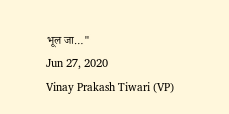भूल जा…"
Jun 27, 2020
Vinay Prakash Tiwari (VP)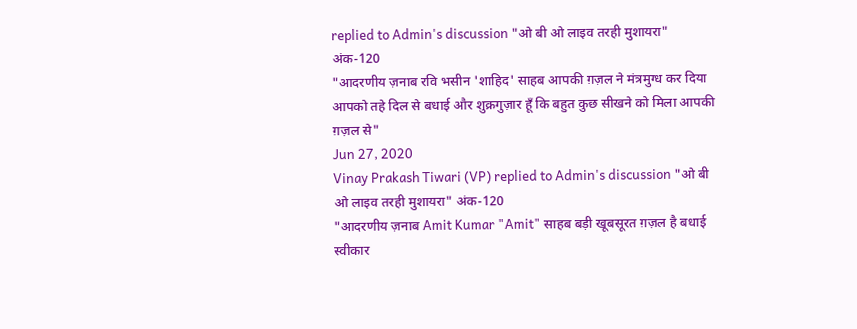replied to Admin's discussion "ओ बी ओ लाइव तरही मुशायरा" अंक-120
"आदरणीय ज़नाब रवि भसीन 'शाहिद' साहब आपकी ग़ज़ल ने मंत्रमुग्ध कर दिया आपको तहे दिल से बधाई और शुक्रगुज़ार हूँ कि बहुत कुछ सीखने को मिला आपकी ग़ज़ल से"
Jun 27, 2020
Vinay Prakash Tiwari (VP) replied to Admin's discussion "ओ बी ओ लाइव तरही मुशायरा" अंक-120
"आदरणीय ज़नाब Amit Kumar "Amit" साहब बड़ी खूबसूरत ग़ज़ल है बधाई स्वीकार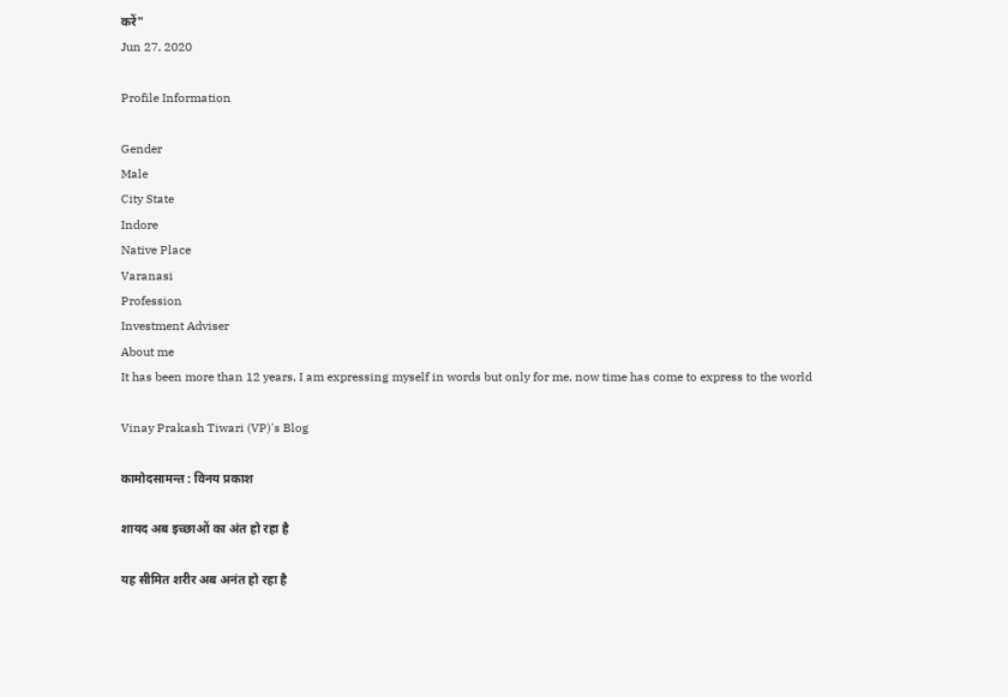करें"
Jun 27, 2020

Profile Information

Gender
Male
City State
Indore
Native Place
Varanasi
Profession
Investment Adviser
About me
It has been more than 12 years, I am expressing myself in words but only for me, now time has come to express to the world

Vinay Prakash Tiwari (VP)'s Blog

कामोदसामन्त : विनय प्रकाश

शायद अब इच्छाओं का अंत हो रहा है

यह सीमित शरीर अब अनंत हो रहा है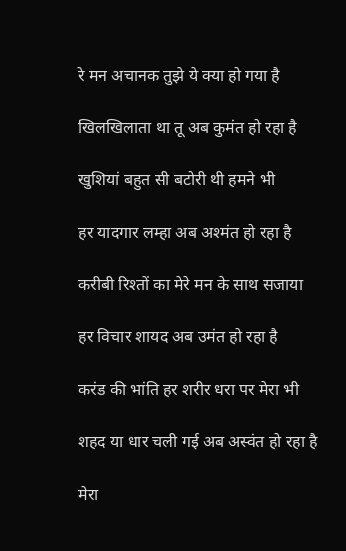रे मन अचानक तुझे ये क्या हो गया है

खिलखिलाता था तू अब कुमंत हो रहा है

खुशियां बहुत सी बटोरी थी हमने भी

हर यादगार लम्हा अब अश्मंत हो रहा है

करीबी रिश्तों का मेरे मन के साथ सजाया

हर विचार शायद अब उमंत हो रहा है

करंड की भांति हर शरीर धरा पर मेरा भी

शहद या धार चली गई अब अस्वंत हो रहा है

मेरा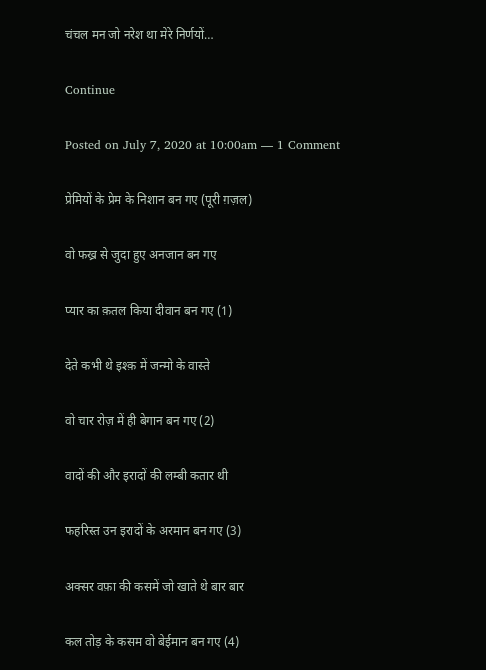चंचल मन जो नरेश था मेरे निर्णयों…

Continue

Posted on July 7, 2020 at 10:00am — 1 Comment

प्रेमियों के प्रेम के निशान बन गए (पूरी ग़ज़ल)

वो फख्र से जुदा हुए अनजान बन गए

प्यार का क़तल किया दीवान बन गए (1)

देते कभी थे इश्क़ में जन्मो के वास्ते

वो चार रोज़ में ही बेगान बन गए (2)

वादों की और इरादों की लम्बी कतार थी

फहरिस्त उन इरादों के अरमान बन गए (3)

अक्सर वफ़ा की कसमें जो खाते थे बार बार

कल तोड़ के कसम वो बेईमान बन गए (4)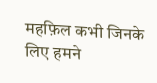महफ़िल कभी जिनके लिए हमने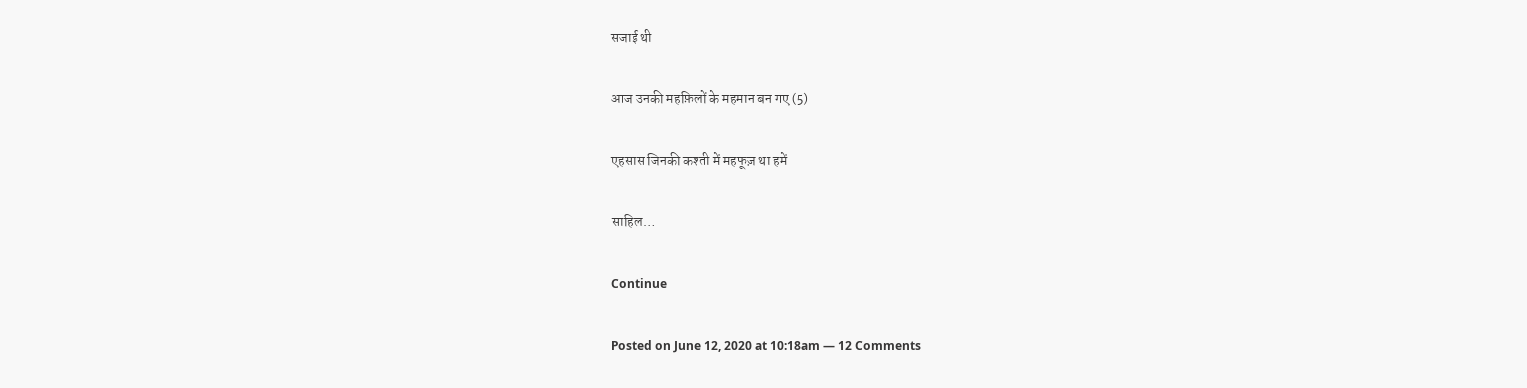सजाई थी

आज उनकी महफ़िलों के महमान बन गए (5)

एहसास जिनकी कश्ती में महफूज़ था हमें

साहिल…

Continue

Posted on June 12, 2020 at 10:18am — 12 Comments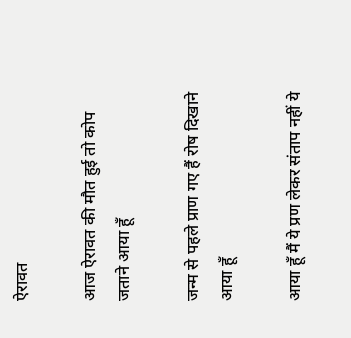ऐरावत

आज ऐरावत की मौत हुई तो कोप जताने आया हूँ

जन्म से पहले प्राण गए हैं रोष दिखाने आया हूँ

आया हूँ मैं ये प्रण लेकर संताप नहीं ये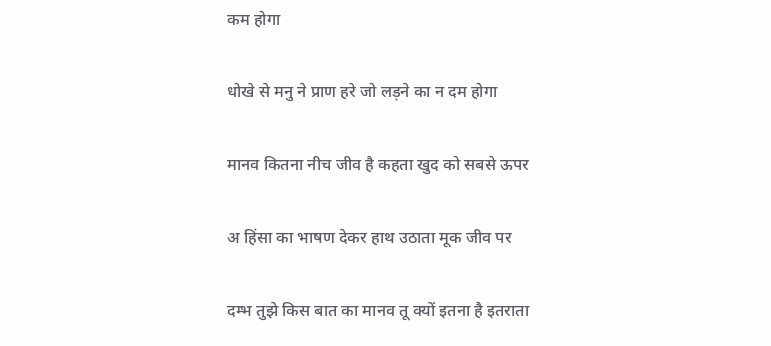कम होगा

धोखे से मनु ने प्राण हरे जो लड़ने का न दम होगा

मानव कितना नीच जीव है कहता खुद को सबसे ऊपर

अ हिंसा का भाषण देकर हाथ उठाता मूक जीव पर

दम्भ तुझे किस बात का मानव तू क्यों इतना है इतराता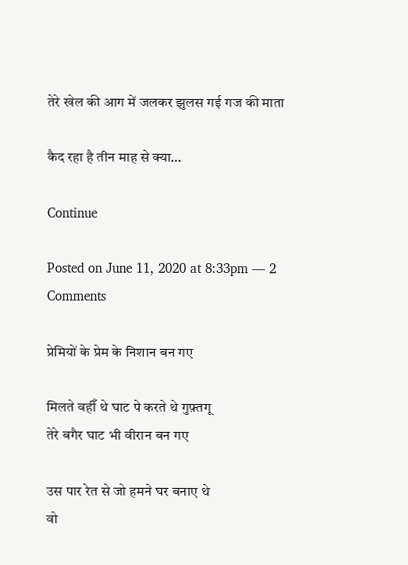तेरे खेल की आग में जलकर झुलस गई गज की माता

कैद रहा है तीन माह से क्या…

Continue

Posted on June 11, 2020 at 8:33pm — 2 Comments

प्रेमियों के प्रेम के निशान बन गए

मिलते वहीँ थे घाट पे करते थे गुफ़्तगू
तेरे बगैर घाट भी वीरान बन गए

उस पार रेत से जो हमने घर बनाए थे
वो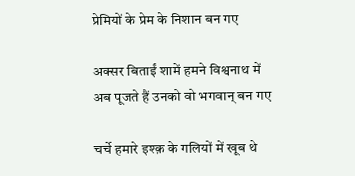प्रेमियों के प्रेम के निशान बन गए

अक्सर बिताईं शामें हमने विश्वनाथ में
अब पूजते हैं उनको वो भगवान् बन गए

चर्चे हमारे इश्क़ के गलियों में खूब थे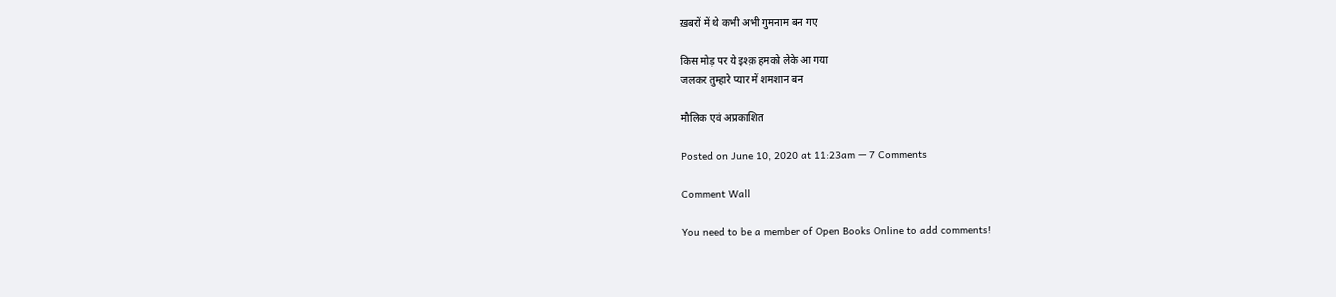ख़बरों में थे कभी अभी गुमनाम बन गए

किस मोड़ पर ये इश्क़ हमको लेके आ गया
जलकर तुम्हारे प्यार में शमशान बन

मौलिक एवं अप्रकाशित

Posted on June 10, 2020 at 11:23am — 7 Comments

Comment Wall

You need to be a member of Open Books Online to add comments!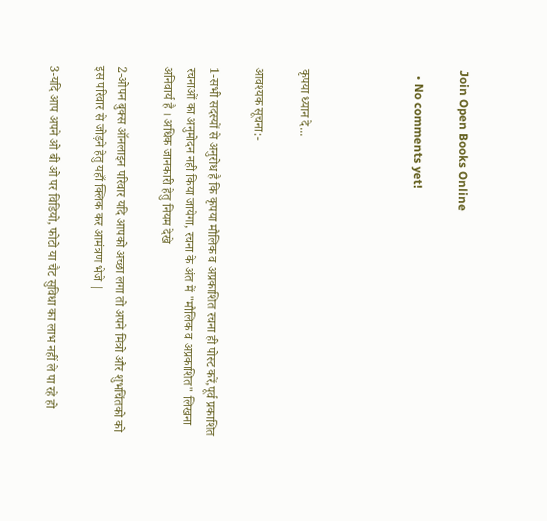Join Open Books Online

  • No comments yet!




कृपया ध्यान दे...

आवश्यक सूचना:-

1-सभी सदस्यों से अनुरोध है कि कृपया मौलिक व अप्रकाशित रचना ही पोस्ट करें,पूर्व प्रकाशित रचनाओं का अनुमोदन नही किया जायेगा, रचना के अंत में "मौलिक व अप्रकाशित" लिखना अनिवार्य है । अधिक जानकारी हेतु नियम देखे

2-ओपन बुक्स ऑनलाइन परिवार यदि आपको अच्छा लगा तो अपने मित्रो और शुभचिंतको को इस परिवार से जोड़ने हेतु यहाँ क्लिक कर आमंत्रण भेजे |

3-यदि आप अपने ओ बी ओ पर विडियो, फोटो या चैट सुविधा का लाभ नहीं ले पा रहे हो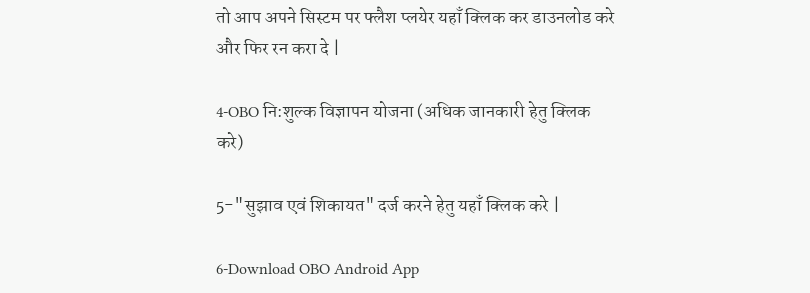तो आप अपने सिस्टम पर फ्लैश प्लयेर यहाँ क्लिक कर डाउनलोड करे और फिर रन करा दे |

4-OBO नि:शुल्क विज्ञापन योजना (अधिक जानकारी हेतु क्लिक करे)

5-"सुझाव एवं शिकायत" दर्ज करने हेतु यहाँ क्लिक करे |

6-Download OBO Android App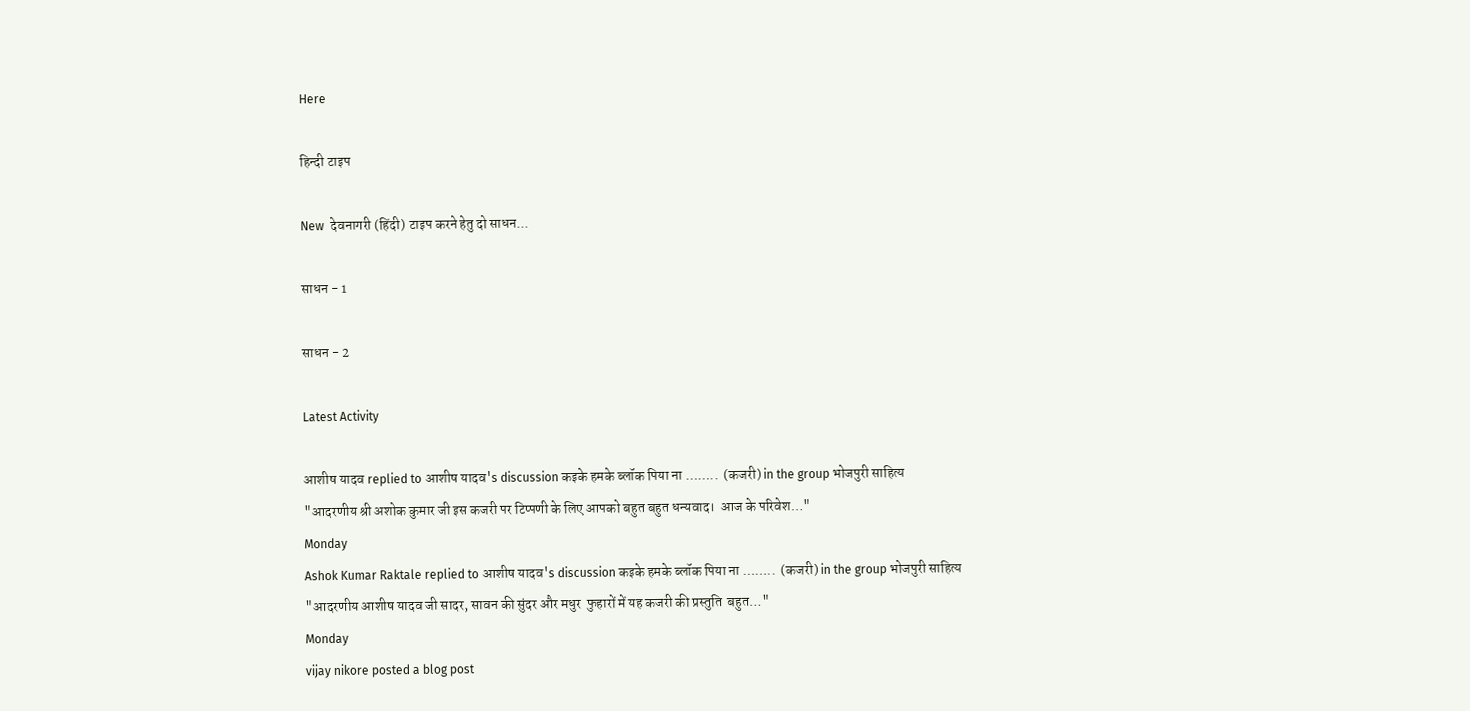Here

हिन्दी टाइप

New  देवनागरी (हिंदी) टाइप करने हेतु दो साधन...

साधन - 1

साधन - 2

Latest Activity

आशीष यादव replied to आशीष यादव's discussion कइके हमके ब्लॉक पिया ना ……..  (कजरी) in the group भोजपुरी साहित्य
"आदरणीय श्री अशोक कुमार जी इस कजरी पर टिप्पणी के लिए आपको बहुत बहुत धन्यवाद।  आज के परिवेश…"
Monday
Ashok Kumar Raktale replied to आशीष यादव's discussion कइके हमके ब्लॉक पिया ना ……..  (कजरी) in the group भोजपुरी साहित्य
"आदरणीय आशीष यादव जी सादर, सावन की सुंदर और मधुर  फुहारों में यह कजरी की प्रस्तुति  बहुत…"
Monday
vijay nikore posted a blog post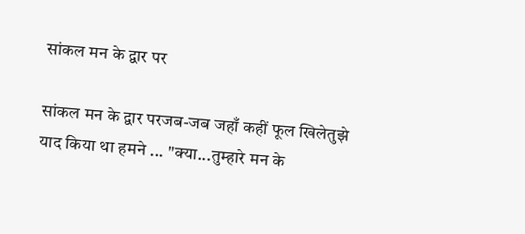सांकल मन के द्वार पर

सांकल मन के द्वार परजब-जब जहाँ कहीं फूल खिलेतुझे याद किया था हमने ... "क्या...तुम्हारे मन के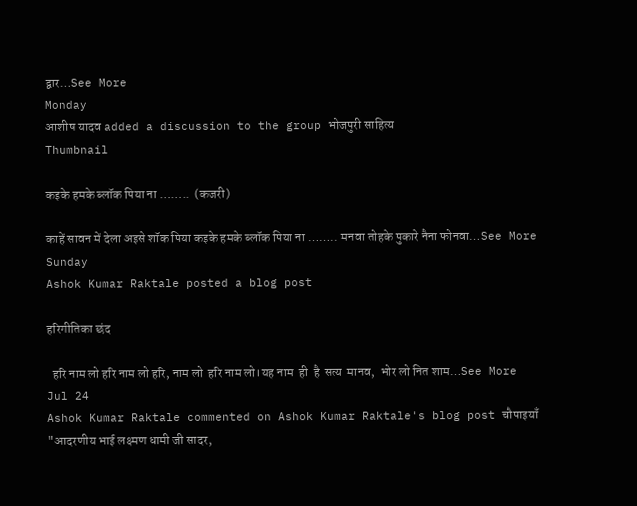द्वार…See More
Monday
आशीष यादव added a discussion to the group भोजपुरी साहित्य
Thumbnail

कइके हमके ब्लॉक पिया ना ……..  (कजरी)

काहें सावन में देला अइसे शॉक पिया कइके हमके ब्लॉक पिया ना …….. मनवा तोहके पुकारे नैना फोनवा…See More
Sunday
Ashok Kumar Raktale posted a blog post

हरिगीतिका छंद

  हरि नाम लो हरि नाम लो हरि, नाम लो  हरि नाम लो।यह नाम  ही  है  सत्य  मानव,  भोर लो नित शाम…See More
Jul 24
Ashok Kumar Raktale commented on Ashok Kumar Raktale's blog post चौपाइयाँ
"आदरणीय भाई लक्ष्मण धामी जी सादर,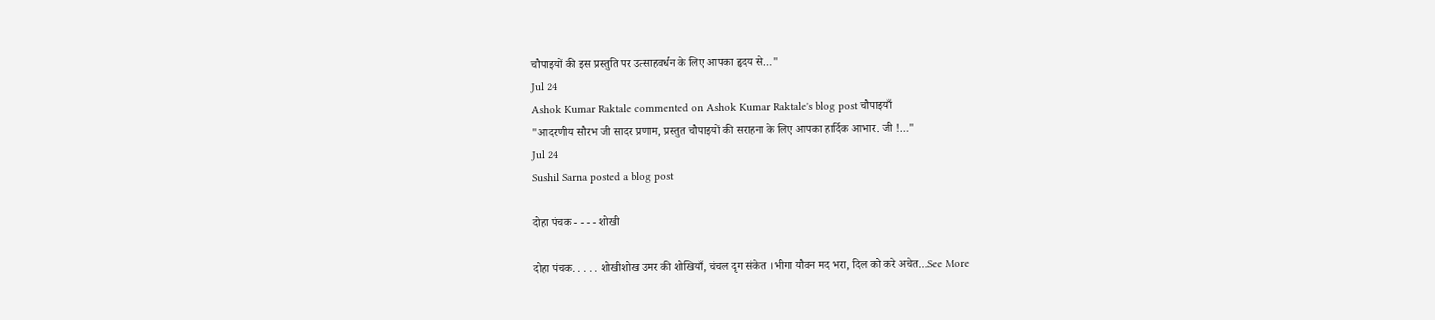चौपाइयों की इस प्रस्तुति पर उत्साहवर्धन के लिए आपका हृदय से…"
Jul 24
Ashok Kumar Raktale commented on Ashok Kumar Raktale's blog post चौपाइयाँ
"आदरणीय सौरभ जी सादर प्रणाम, प्रस्तुत चौपाइयों की सराहना के लिए आपका हार्दिक आभार. जी !…"
Jul 24
Sushil Sarna posted a blog post

दोहा पंचक - - - - शोखी

दोहा पंचक. . . . . शोखीशोख उमर की शोखियाँ, चंचल दृग संकेत ।भीगा यौवन मद भरा, दिल को करे अचेत…See More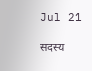Jul 21

सदस्य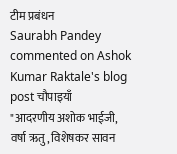टीम प्रबंधन
Saurabh Pandey commented on Ashok Kumar Raktale's blog post चौपाइयाँ
"आदरणीय अशोक भाईजी, वर्षा ऋतु, विशेषकर सावन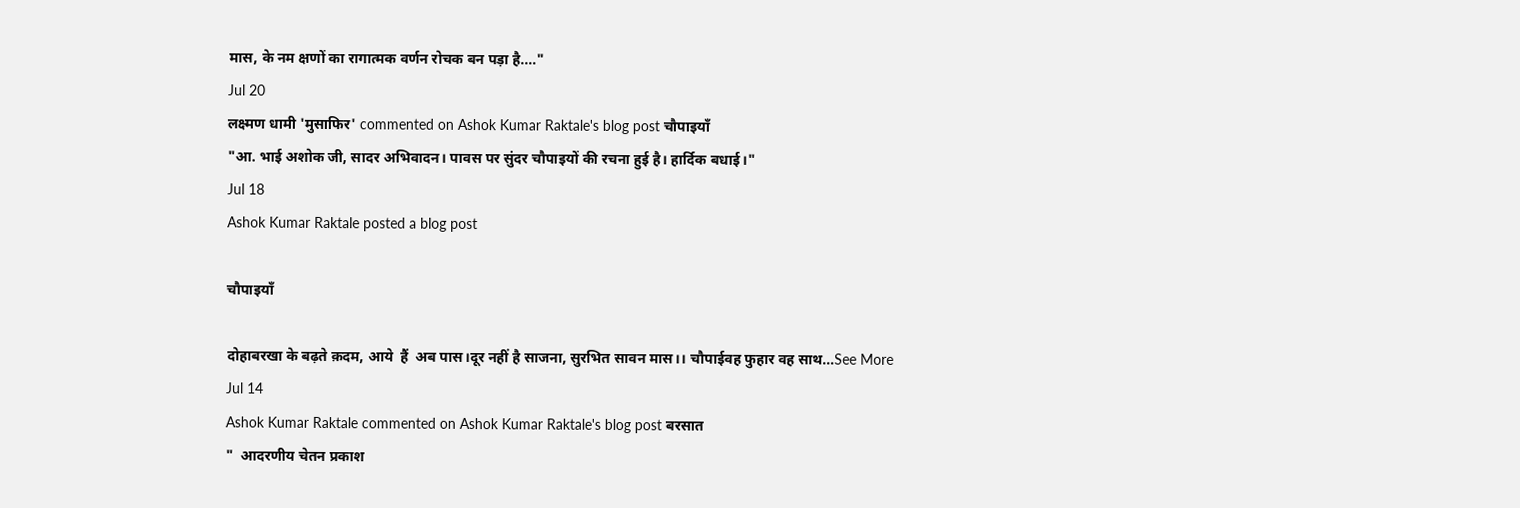मास, के नम क्षणों का रागात्मक वर्णन रोचक बन पड़ा है.…"
Jul 20
लक्ष्मण धामी 'मुसाफिर' commented on Ashok Kumar Raktale's blog post चौपाइयाँ
"आ. भाई अशोक जी, सादर अभिवादन। पावस पर सुंदर चौपाइयों की रचना हुई है। हार्दिक बधाई।"
Jul 18
Ashok Kumar Raktale posted a blog post

चौपाइयाँ

दोहाबरखा के बढ़ते क़दम, आये  हैं  अब पास।दूर नहीं है साजना, सुरभित सावन मास।। चौपाईवह फुहार वह साथ…See More
Jul 14
Ashok Kumar Raktale commented on Ashok Kumar Raktale's blog post बरसात
"  आदरणीय चेतन प्रकाश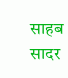साहब सादर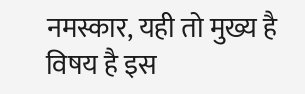नमस्कार, यही तो मुख्य है विषय है इस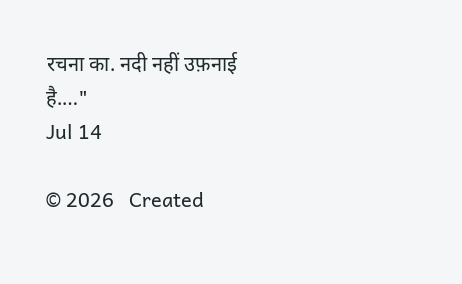रचना का. नदी नहीं उफ़नाई है.…"
Jul 14

© 2026   Created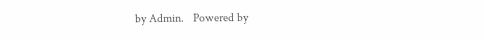by Admin.   Powered by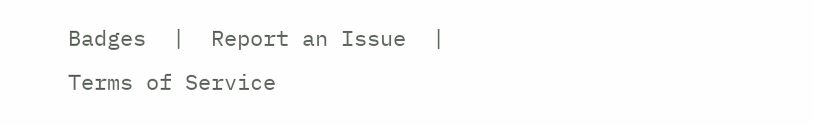Badges  |  Report an Issue  |  Terms of Service